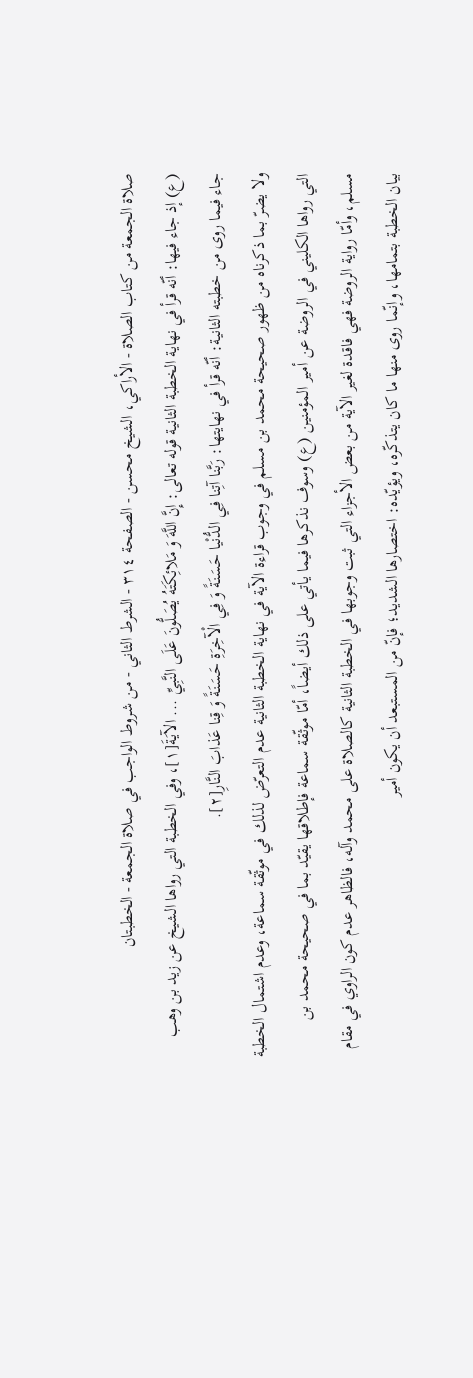صلاة الجمعة من كتاب الصلاة - الأراكي، الشيخ محسن - الصفحة ٣١٤ - الشرط الثاني - من شروط الواجب في صلاة الجمعة - الخطبتان
(ع) إذ جاء فيها: أنّه قرأ في نهاية الخطبة الثانية قوله تعالى: إِنَّ اللَّهَ وَ مَلائِكَتَهُ يُصَلُّونَ عَلَى النَّبِيِّ ... الآيَةَ[١]، وفي الخطبة التي رواها الشيخ عن زيد بن وهب جاء فيما روى من خطبته الثانية: أنّه قرأ في نهايتها: رَبَّنا آتِنا فِي الدُّنْيا حَسَنَةً وَ فِي الْآخِرَةِ حَسَنَةً وَ قِنا عَذابَ النَّارِ[٢].
ولا يضرّ بما ذكرناه من ظهور صحيحة محمد بن مسلم في وجوب قراءة الآية في نهاية الخطبة الثانية عدم التعرّض لذلك في موثّقة سماعة، وعدم اشتمال الخطبة التي رواها الكليني في الروضة عن أمير المؤمنين (ع) وسوف نذكرها فيما يأتي على ذلك أيضاً، أمّا موثّقة سماعة فإطلاقها يقيّد بما في صحيحة محمد بن مسلم، وأمّا رواية الروضة فهي فاقدة لغير الآية من بعض الأجزاء التي ثبت وجوبها في الخطبة الثانية كالصلاة على محمد وآله، فالظاهر عدم كون الراوي في مقام بيان الخطبة بتمامها، وإنّما روى منها ما كان يتذكّره، ويؤيّده: اختصارها الشديد؛ فإنّ من المستبعد أن يكون أمير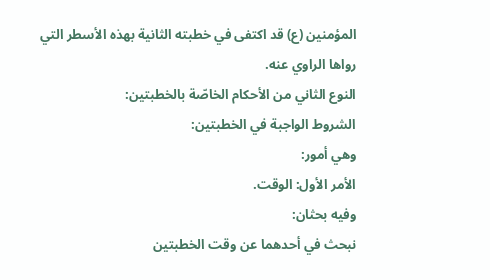المؤمنين (ع) قد اكتفى في خطبته الثانية بهذه الأسطر التي رواها الراوي عنه.
النوع الثاني من الأحكام الخاصّة بالخطبتين:
الشروط الواجبة في الخطبتين:
وهي أمور:
الأمر الأول: الوقت.
وفيه بحثان:
نبحث في أحدهما عن وقت الخطبتين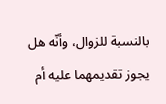بالنسبة للزوال، وأنّه هل يجوز تقديمهما عليه أم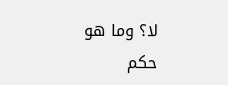لا؟ وما هو حكم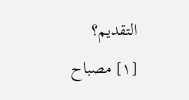التقديم؟
[١] مصباح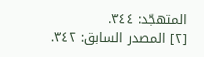المتهجّد: ٣٤٤.
[٢] المصدر السابق: ٣٤٢.